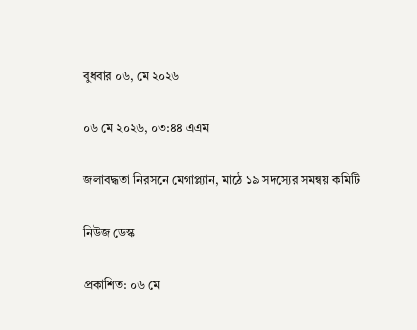বুধবার ০৬, মে ২০২৬

০৬ মে ২০২৬, ০৩:৪৪ এএম

জলাবদ্ধতা নিরসনে মেগাপ্ল্যান, মাঠে ১৯ সদস্যের সমন্বয় কমিটি

নিউজ ডেস্ক

প্রকাশিত: ০৬ মে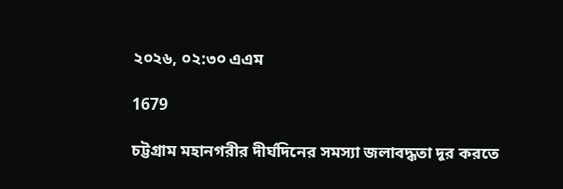২০২৬, ০২:৩০ এএম

1679

চট্টগ্রাম মহানগরীর দীর্ঘদিনের সমস্যা জলাবদ্ধতা দূর করতে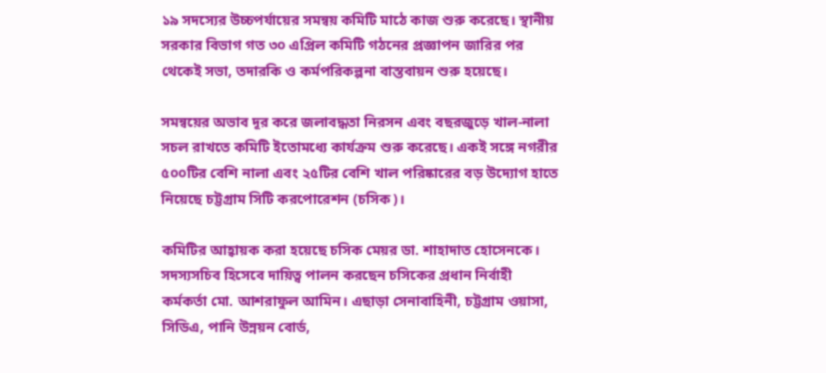১৯ সদস্যের উচ্চপর্যায়ের সমন্বয় কমিটি মাঠে কাজ শুরু করেছে। স্থানীয় সরকার বিভাগ গত ৩০ এপ্রিল কমিটি গঠনের প্রজ্ঞাপন জারির পর থেকেই সভা, তদারকি ও কর্মপরিকল্পনা বাস্তবায়ন শুরু হয়েছে।

সমন্বয়ের অভাব দূর করে জলাবদ্ধতা নিরসন এবং বছরজুড়ে খাল-নালা সচল রাখতে কমিটি ইতোমধ্যে কার্যক্রম শুরু করেছে। একই সঙ্গে নগরীর ৫০০টির বেশি নালা এবং ২৫টির বেশি খাল পরিষ্কারের বড় উদ্যোগ হাতে নিয়েছে চট্টগ্রাম সিটি করপোরেশন (চসিক)।

কমিটির আহ্বায়ক করা হয়েছে চসিক মেয়র ডা. শাহাদাত হোসেনকে। সদস্যসচিব হিসেবে দায়িত্ব পালন করছেন চসিকের প্রধান নির্বাহী কর্মকর্তা মো. আশরাফুল আমিন। এছাড়া সেনাবাহিনী, চট্টগ্রাম ওয়াসা, সিডিএ, পানি উন্নয়ন বোর্ড,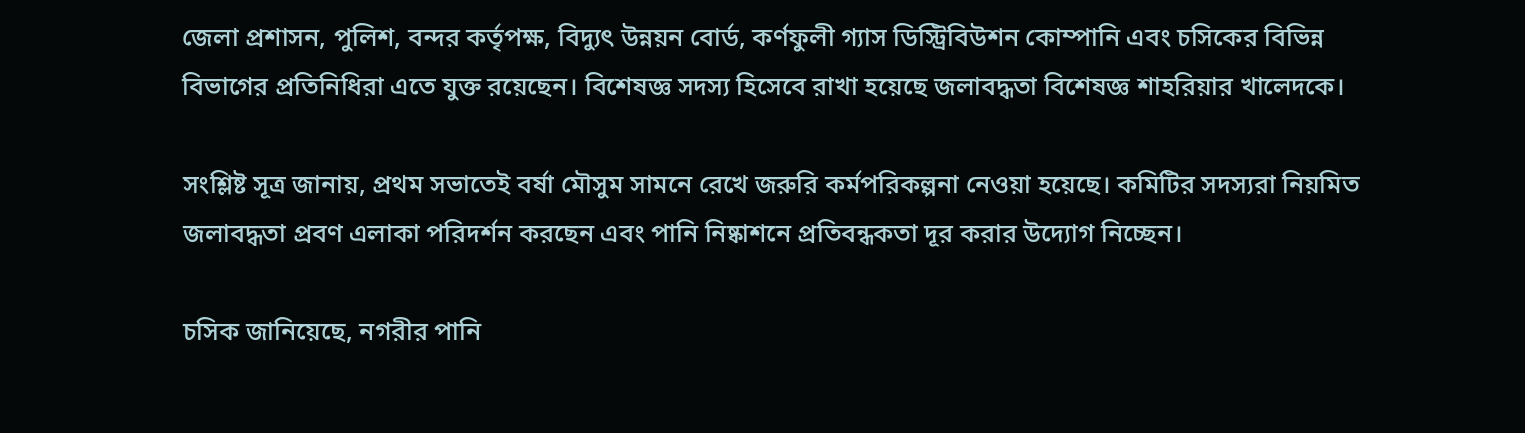জেলা প্রশাসন, পুলিশ, বন্দর কর্তৃপক্ষ, বিদ্যুৎ উন্নয়ন বোর্ড, কর্ণফুলী গ্যাস ডিস্ট্রিবিউশন কোম্পানি এবং চসিকের বিভিন্ন বিভাগের প্রতিনিধিরা এতে যুক্ত রয়েছেন। বিশেষজ্ঞ সদস্য হিসেবে রাখা হয়েছে জলাবদ্ধতা বিশেষজ্ঞ শাহরিয়ার খালেদকে।

সংশ্লিষ্ট সূত্র জানায়, প্রথম সভাতেই বর্ষা মৌসুম সামনে রেখে জরুরি কর্মপরিকল্পনা নেওয়া হয়েছে। কমিটির সদস্যরা নিয়মিত জলাবদ্ধতা প্রবণ এলাকা পরিদর্শন করছেন এবং পানি নিষ্কাশনে প্রতিবন্ধকতা দূর করার উদ্যোগ নিচ্ছেন।

চসিক জানিয়েছে, নগরীর পানি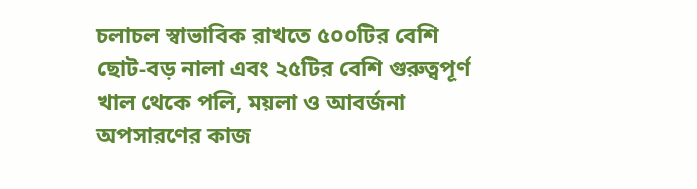চলাচল স্বাভাবিক রাখতে ৫০০টির বেশি ছোট-বড় নালা এবং ২৫টির বেশি গুরুত্বপূর্ণ খাল থেকে পলি, ময়লা ও আবর্জনা অপসারণের কাজ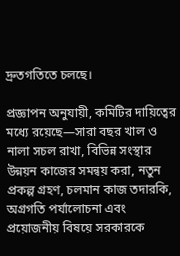দ্রুতগতিতে চলছে।

প্রজ্ঞাপন অনুযায়ী, কমিটির দায়িত্বের মধ্যে রয়েছে—সারা বছর খাল ও নালা সচল রাখা, বিভিন্ন সংস্থার উন্নয়ন কাজের সমন্বয় করা, নতুন প্রকল্প গ্রহণ, চলমান কাজ তদারকি, অগ্রগতি পর্যালোচনা এবং প্রয়োজনীয় বিষয়ে সরকারকে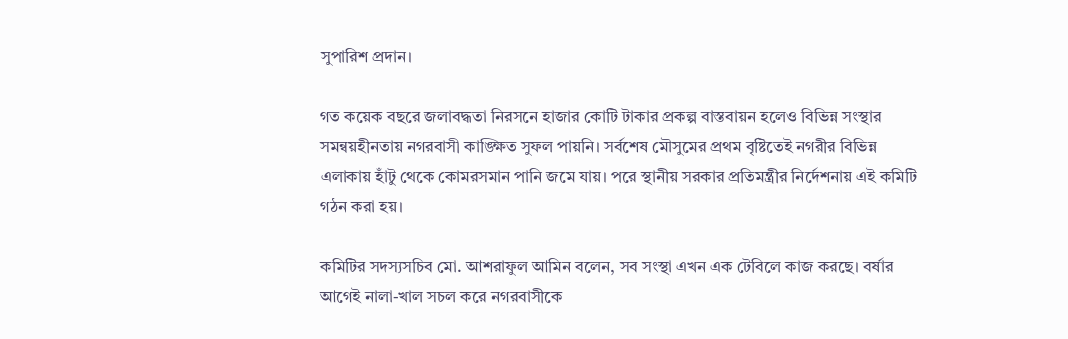সুপারিশ প্রদান।

গত কয়েক বছরে জলাবদ্ধতা নিরসনে হাজার কোটি টাকার প্রকল্প বাস্তবায়ন হলেও বিভিন্ন সংস্থার সমন্বয়হীনতায় নগরবাসী কাঙ্ক্ষিত সুফল পায়নি। সর্বশেষ মৌসুমের প্রথম বৃষ্টিতেই নগরীর বিভিন্ন এলাকায় হাঁটু থেকে কোমরসমান পানি জমে যায়। পরে স্থানীয় সরকার প্রতিমন্ত্রীর নির্দেশনায় এই কমিটি গঠন করা হয়।

কমিটির সদস্যসচিব মো. আশরাফুল আমিন বলেন, সব সংস্থা এখন এক টেবিলে কাজ করছে। বর্ষার আগেই নালা-খাল সচল করে নগরবাসীকে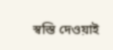স্বস্তি দেওয়াই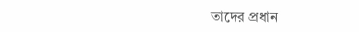তাদের প্রধান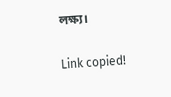লক্ষ্য।

Link copied!